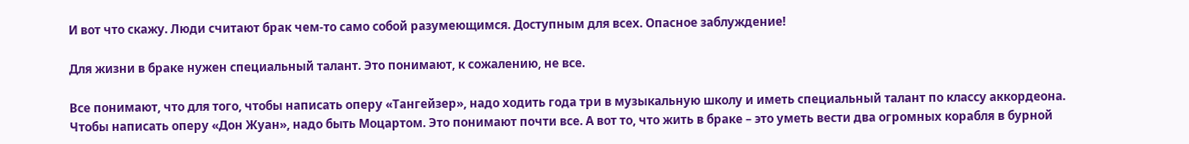И вот что скажу. Люди считают брак чем-то само собой разумеющимся. Доступным для всех. Опасное заблуждение!

Для жизни в браке нужен специальный талант. Это понимают, к сожалению, не все.

Все понимают, что для того, чтобы написать оперу «Тангейзер», надо ходить года три в музыкальную школу и иметь специальный талант по классу аккордеона. Чтобы написать оперу «Дон Жуан», надо быть Моцартом. Это понимают почти все. А вот то, что жить в браке – это уметь вести два огромных корабля в бурной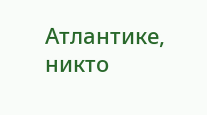Атлантике, никто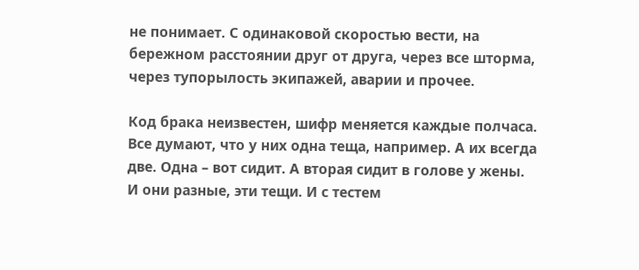не понимает. С одинаковой скоростью вести, на бережном расстоянии друг от друга, через все шторма, через тупорылость экипажей, аварии и прочее.

Код брака неизвестен, шифр меняется каждые полчаса. Все думают, что у них одна теща, например. А их всегда две. Одна – вот сидит. А вторая сидит в голове у жены. И они разные, эти тещи. И с тестем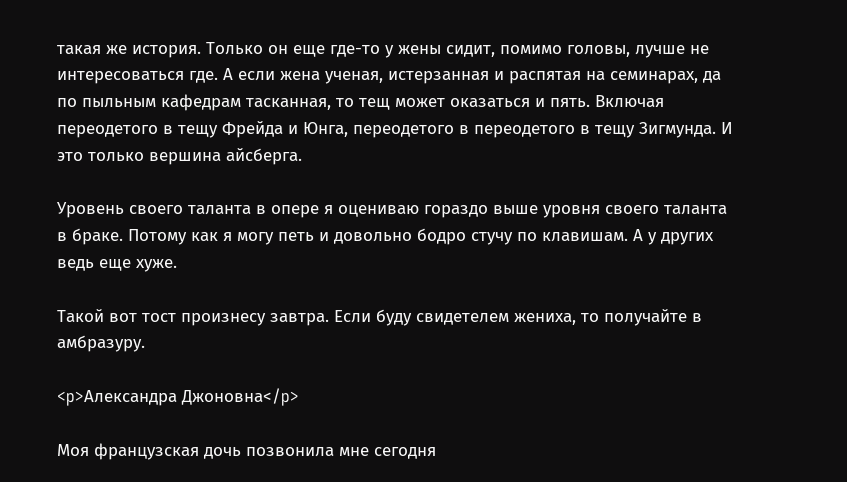такая же история. Только он еще где-то у жены сидит, помимо головы, лучше не интересоваться где. А если жена ученая, истерзанная и распятая на семинарах, да по пыльным кафедрам тасканная, то тещ может оказаться и пять. Включая переодетого в тещу Фрейда и Юнга, переодетого в переодетого в тещу Зигмунда. И это только вершина айсберга.

Уровень своего таланта в опере я оцениваю гораздо выше уровня своего таланта в браке. Потому как я могу петь и довольно бодро стучу по клавишам. А у других ведь еще хуже.

Такой вот тост произнесу завтра. Если буду свидетелем жениха, то получайте в амбразуру.

<p>Александра Джоновна</p>

Моя французская дочь позвонила мне сегодня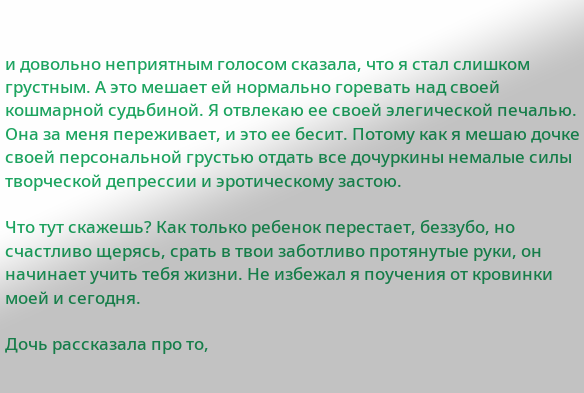и довольно неприятным голосом сказала, что я стал слишком грустным. А это мешает ей нормально горевать над своей кошмарной судьбиной. Я отвлекаю ее своей элегической печалью. Она за меня переживает, и это ее бесит. Потому как я мешаю дочке своей персональной грустью отдать все дочуркины немалые силы творческой депрессии и эротическому застою.

Что тут скажешь? Как только ребенок перестает, беззубо, но счастливо щерясь, срать в твои заботливо протянутые руки, он начинает учить тебя жизни. Не избежал я поучения от кровинки моей и сегодня.

Дочь рассказала про то,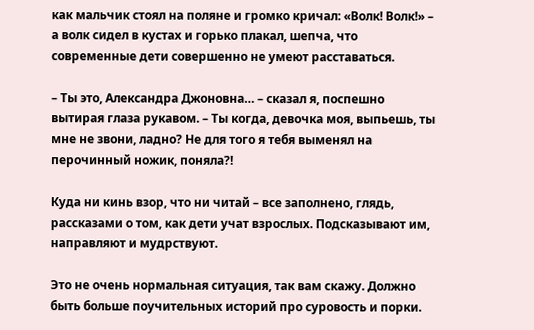как мальчик стоял на поляне и громко кричал: «Волк! Волк!» – а волк сидел в кустах и горько плакал, шепча, что современные дети совершенно не умеют расставаться.

– Ты это, Александра Джоновна… – сказал я, поспешно вытирая глаза рукавом. – Ты когда, девочка моя, выпьешь, ты мне не звони, ладно? Не для того я тебя выменял на перочинный ножик, поняла?!

Куда ни кинь взор, что ни читай – все заполнено, глядь, рассказами о том, как дети учат взрослых. Подсказывают им, направляют и мудрствуют.

Это не очень нормальная ситуация, так вам скажу. Должно быть больше поучительных историй про суровость и порки.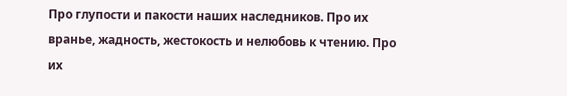Про глупости и пакости наших наследников. Про их вранье, жадность, жестокость и нелюбовь к чтению. Про их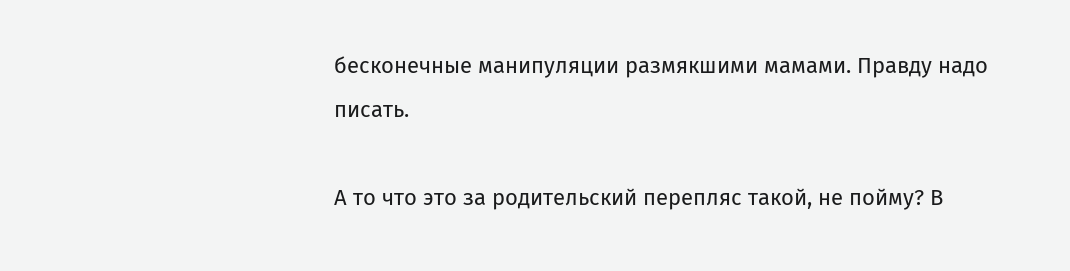бесконечные манипуляции размякшими мамами. Правду надо писать.

А то что это за родительский перепляс такой, не пойму? В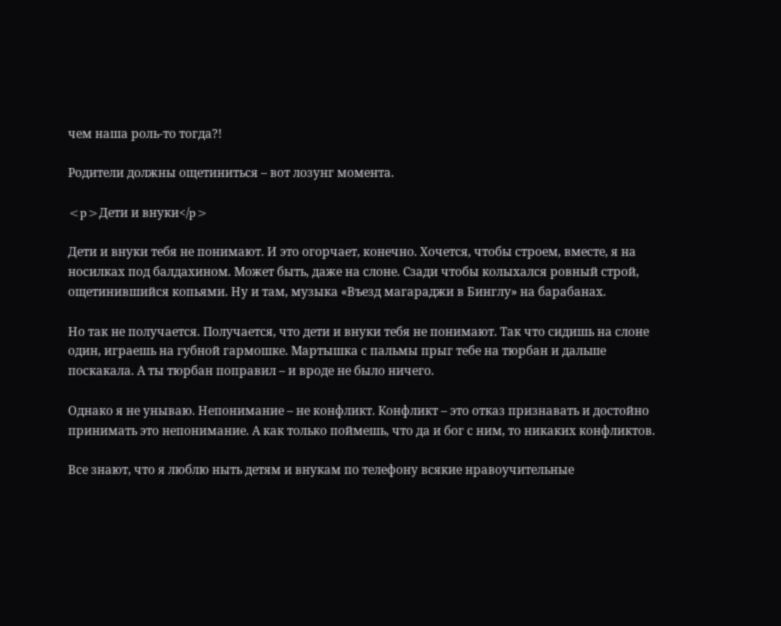чем наша роль-то тогда?!

Родители должны ощетиниться – вот лозунг момента.

<p>Дети и внуки</p>

Дети и внуки тебя не понимают. И это огорчает, конечно. Хочется, чтобы строем, вместе, я на носилках под балдахином. Может быть, даже на слоне. Сзади чтобы колыхался ровный строй, ощетинившийся копьями. Ну и там, музыка «Въезд магараджи в Бинглу» на барабанах.

Но так не получается. Получается, что дети и внуки тебя не понимают. Так что сидишь на слоне один, играешь на губной гармошке. Мартышка с пальмы прыг тебе на тюрбан и дальше поскакала. А ты тюрбан поправил – и вроде не было ничего.

Однако я не унываю. Непонимание – не конфликт. Конфликт – это отказ признавать и достойно принимать это непонимание. А как только поймешь, что да и бог с ним, то никаких конфликтов.

Все знают, что я люблю ныть детям и внукам по телефону всякие нравоучительные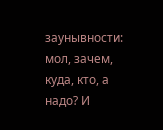заунывности: мол, зачем, куда, кто, а надо? И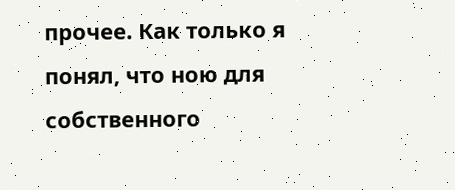прочее. Как только я понял, что ною для собственного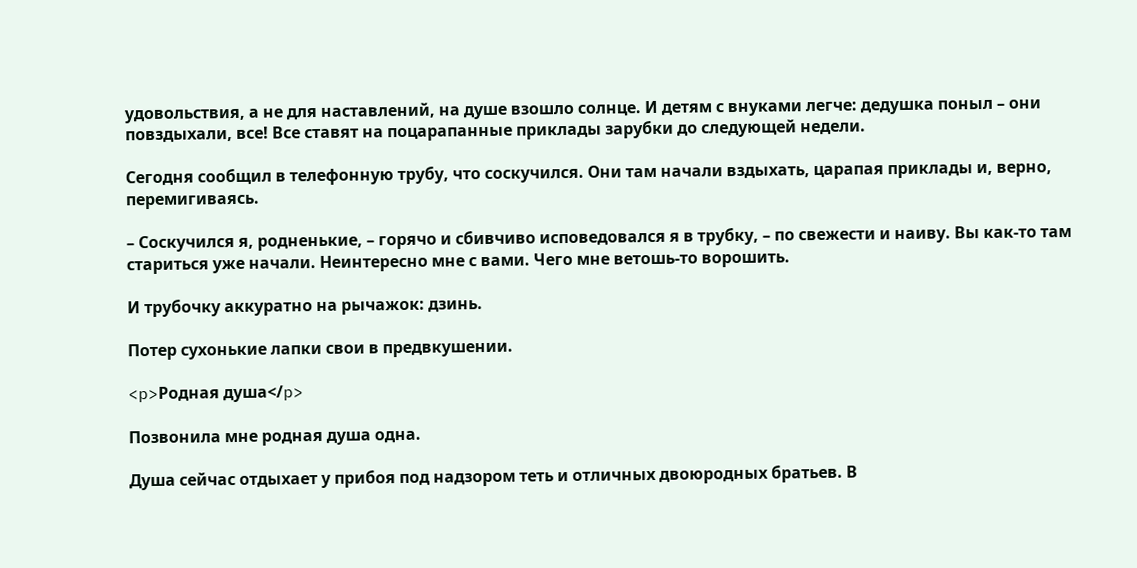удовольствия, а не для наставлений, на душе взошло солнце. И детям с внуками легче: дедушка поныл – они повздыхали, все! Все ставят на поцарапанные приклады зарубки до следующей недели.

Сегодня сообщил в телефонную трубу, что соскучился. Они там начали вздыхать, царапая приклады и, верно, перемигиваясь.

– Соскучился я, родненькие, – горячо и сбивчиво исповедовался я в трубку, – по свежести и наиву. Вы как-то там стариться уже начали. Неинтересно мне с вами. Чего мне ветошь-то ворошить.

И трубочку аккуратно на рычажок: дзинь.

Потер сухонькие лапки свои в предвкушении.

<p>Родная душа</p>

Позвонила мне родная душа одна.

Душа сейчас отдыхает у прибоя под надзором теть и отличных двоюродных братьев. В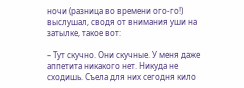ночи (разница во времени ого-го!) выслушал, сводя от внимания уши на затылке, такое вот:

– Тут скучно. Они скучные. У меня даже аппетита никакого нет. Никуда не сходишь. Съела для них сегодня кило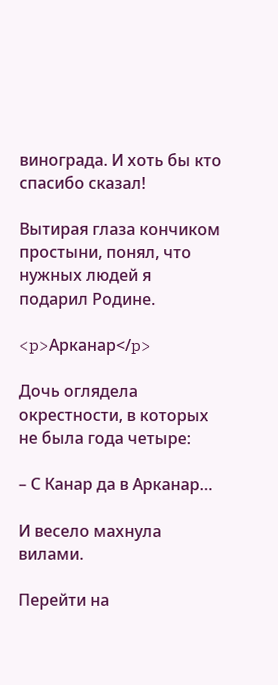винограда. И хоть бы кто спасибо сказал!

Вытирая глаза кончиком простыни, понял, что нужных людей я подарил Родине.

<p>Арканар</p>

Дочь оглядела окрестности, в которых не была года четыре:

– С Канар да в Арканар…

И весело махнула вилами.

Перейти на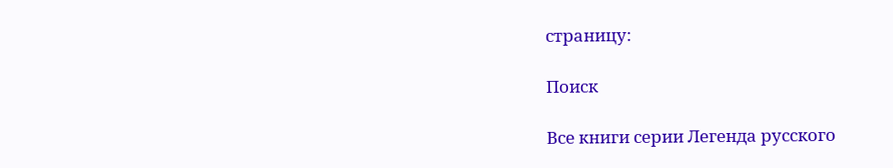страницу:

Поиск

Все книги серии Легенда русского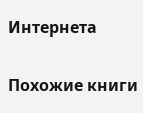Интернета

Похожие книги